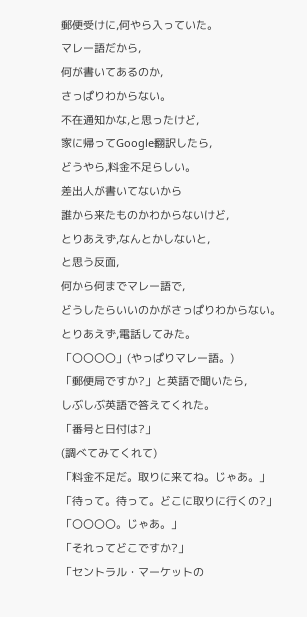郵便受けに,何やら入っていた。
マレー語だから,
何が書いてあるのか,
さっぱりわからない。
不在通知かな,と思ったけど,
家に帰ってGoogle翻訳したら,
どうやら,料金不足らしい。
差出人が書いてないから
誰から来たものかわからないけど,
とりあえず,なんとかしないと,
と思う反面,
何から何までマレー語で,
どうしたらいいのかがさっぱりわからない。
とりあえず,電話してみた。
「〇〇〇〇」(やっぱりマレー語。)
「郵便局ですか?」と英語で聞いたら,
しぶしぶ英語で答えてくれた。
「番号と日付は?」
(調べてみてくれて)
「料金不足だ。取りに来てね。じゃあ。」
「待って。待って。どこに取りに行くの?」
「〇〇〇〇。じゃあ。」
「それってどこですか?」
「セントラル・マーケットの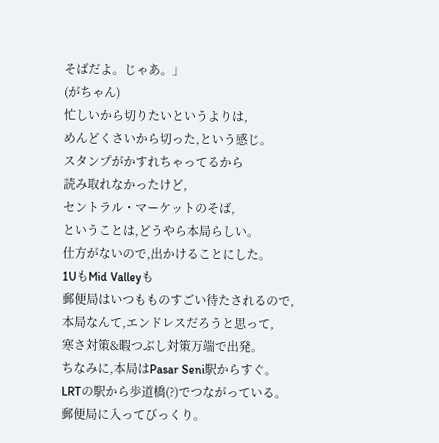そばだよ。じゃあ。」
(がちゃん)
忙しいから切りたいというよりは,
めんどくさいから切った,という感じ。
スタンプがかすれちゃってるから
読み取れなかったけど,
セントラル・マーケットのそば,
ということは,どうやら本局らしい。
仕方がないので,出かけることにした。
1UもMid Valleyも
郵便局はいつもものすごい待たされるので,
本局なんて,エンドレスだろうと思って,
寒さ対策&暇つぶし対策万端で出発。
ちなみに,本局はPasar Seni駅からすぐ。
LRTの駅から歩道橋(?)でつながっている。
郵便局に入ってびっくり。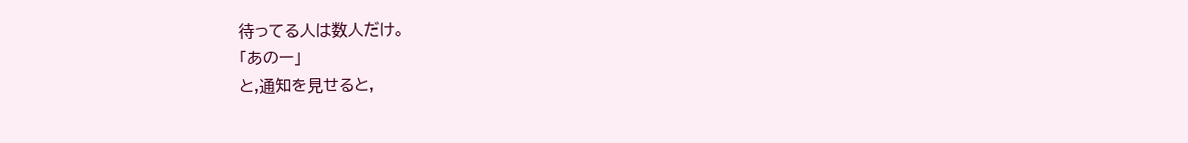待ってる人は数人だけ。
「あのー」
と,通知を見せると,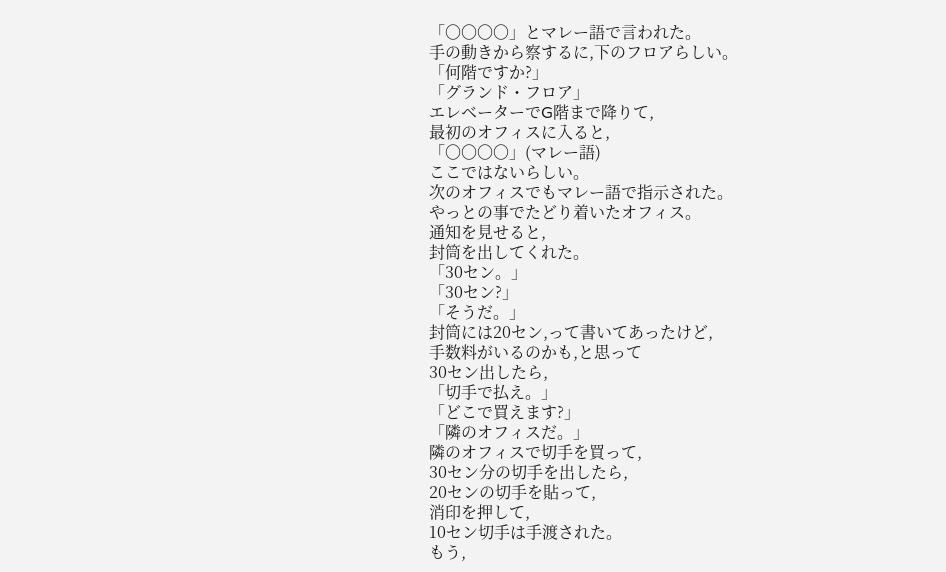「〇〇〇〇」とマレー語で言われた。
手の動きから察するに,下のフロアらしい。
「何階ですか?」
「グランド・フロア」
エレベーターでG階まで降りて,
最初のオフィスに入ると,
「〇〇〇〇」(マレー語)
ここではないらしい。
次のオフィスでもマレー語で指示された。
やっとの事でたどり着いたオフィス。
通知を見せると,
封筒を出してくれた。
「30セン。」
「30セン?」
「そうだ。」
封筒には20セン,って書いてあったけど,
手数料がいるのかも,と思って
30セン出したら,
「切手で払え。」
「どこで買えます?」
「隣のオフィスだ。」
隣のオフィスで切手を買って,
30セン分の切手を出したら,
20センの切手を貼って,
消印を押して,
10セン切手は手渡された。
もう,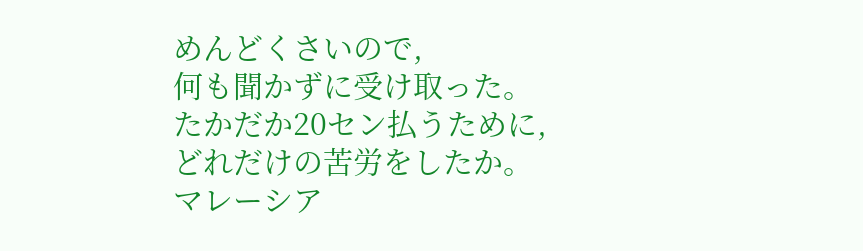めんどくさいので,
何も聞かずに受け取った。
たかだか20セン払うために,
どれだけの苦労をしたか。
マレーシア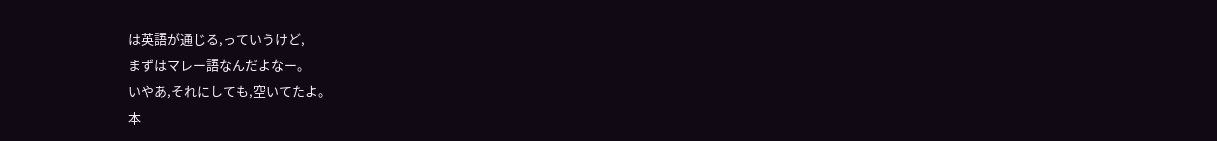は英語が通じる,っていうけど,
まずはマレー語なんだよなー。
いやあ,それにしても,空いてたよ。
本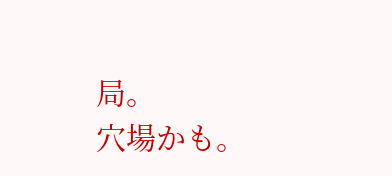局。
穴場かも。